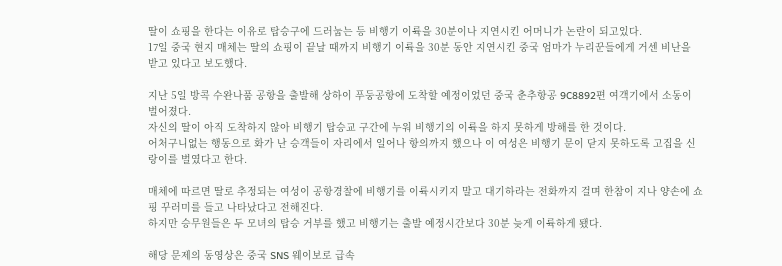딸이 쇼핑을 한다는 이유로 탑승구에 드러눕는 등 비행기 이륙을 30분이나 지연시킨 어머니가 논란이 되고있다.
17일 중국 현지 매체는 딸의 쇼핑이 끝날 때까지 비행기 이륙을 30분 동안 지연시킨 중국 엄마가 누리꾼들에게 거센 비난을 받고 있다고 보도했다.

지난 5일 방콕 수완나품 공항을 출발해 상하이 푸둥공항에 도착할 예정이었던 중국 춘추항공 9C8892편 여객기에서 소동이 벌어졌다.
자신의 딸이 아직 도착하지 않아 비행기 탑승교 구간에 누워 비행기의 이륙을 하지 못하게 방해를 한 것이다.
어처구니없는 행동으로 화가 난 승객들이 자리에서 일어나 항의까지 했으나 이 여성은 비행기 문이 닫지 못하도록 고집을 신랑이를 벌였다고 한다.

매체에 따르면 딸로 추정되는 여성이 공항경찰에 비행기를 이륙시키지 말고 대기하라는 전화까지 걸며 한참이 지나 양손에 쇼핑 꾸러미를 들고 나타났다고 전해진다.
하지만 승무원들은 두 모녀의 탑승 거부를 했고 비행기는 출발 예정시간보다 30분 늦게 이륙하게 됐다.

해당 문제의 동영상은 중국 SNS 웨이보로 급속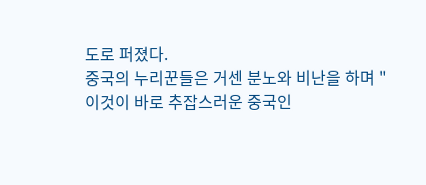도로 퍼졌다.
중국의 누리꾼들은 거센 분노와 비난을 하며 "이것이 바로 추잡스러운 중국인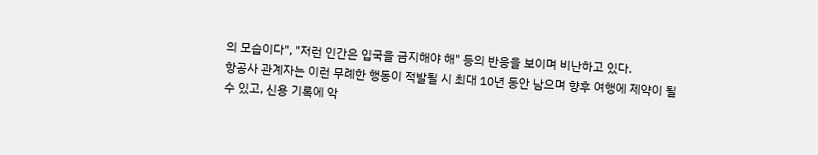의 모습이다", "저런 인간은 입국을 금지해야 해" 등의 반응을 보이며 비난하고 있다.
항공사 관계자는 이런 무례한 행동이 적발될 시 최대 10년 동안 남으며 향후 여행에 제약이 될 수 있고, 신용 기록에 악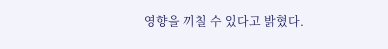영향을 끼칠 수 있다고 밝혔다.